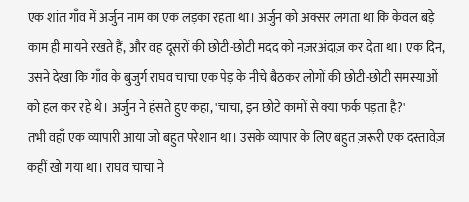एक शांत गाँव में अर्जुन नाम का एक लड़का रहता था। अर्जुन को अक्सर लगता था कि केवल बड़े काम ही मायने रखते हैं, और वह दूसरों की छोटी-छोटी मदद को नज़रअंदाज़ कर देता था। एक दिन, उसने देखा कि गाँव के बुजुर्ग राघव चाचा एक पेड़ के नीचे बैठकर लोगों की छोटी-छोटी समस्याओं को हल कर रहे थे। अर्जुन ने हंसते हुए कहा, 'चाचा, इन छोटे कामों से क्या फर्क पड़ता है?'
तभी वहाँ एक व्यापारी आया जो बहुत परेशान था। उसके व्यापार के लिए बहुत ज़रूरी एक दस्तावेज़ कहीं खो गया था। राघव चाचा ने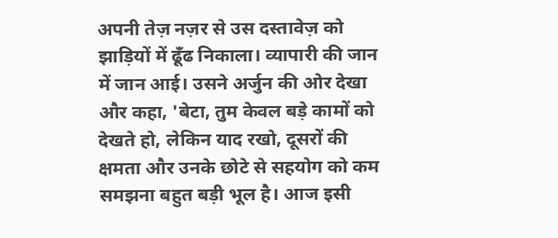अपनी तेज़ नज़र से उस दस्तावेज़ को झाड़ियों में ढूँढ निकाला। व्यापारी की जान में जान आई। उसने अर्जुन की ओर देखा और कहा, 'बेटा, तुम केवल बड़े कामों को देखते हो, लेकिन याद रखो, दूसरों की क्षमता और उनके छोटे से सहयोग को कम समझना बहुत बड़ी भूल है। आज इसी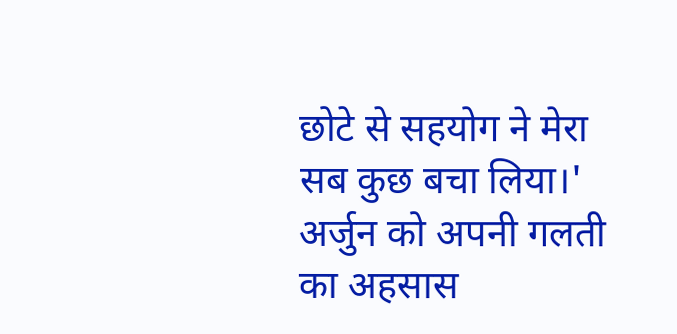छोटे से सहयोग ने मेरा सब कुछ बचा लिया।'
अर्जुन को अपनी गलती का अहसास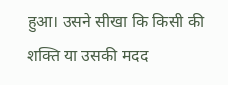हुआ। उसने सीखा कि किसी की शक्ति या उसकी मदद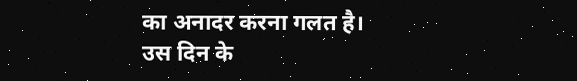का अनादर करना गलत है। उस दिन के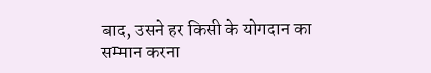बाद, उसने हर किसी के योगदान का सम्मान करना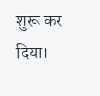शुरू कर दिया।